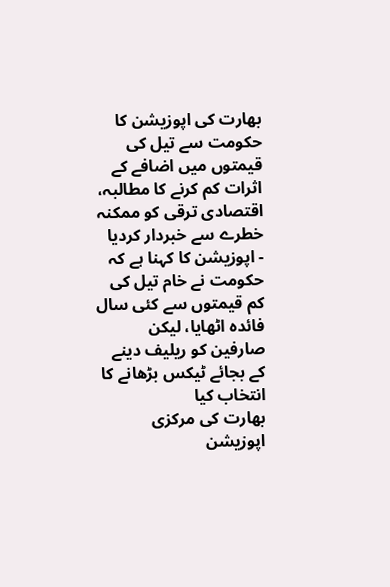بھارت کی اپوزیشن کا حکومت سے تیل کی قیمتوں میں اضافے کے اثرات کم کرنے کا مطالبہ، اقتصادی ترقی کو ممکنہ خطرے سے خبردار کردیا
- اپوزیشن کا کہنا ہے کہ حکومت نے خام تیل کی کم قیمتوں سے کئی سال فائدہ اٹھایا، لیکن صارفین کو ریلیف دینے کے بجائے ٹیکس بڑھانے کا انتخاب کیا
بھارت کی مرکزی اپوزیشن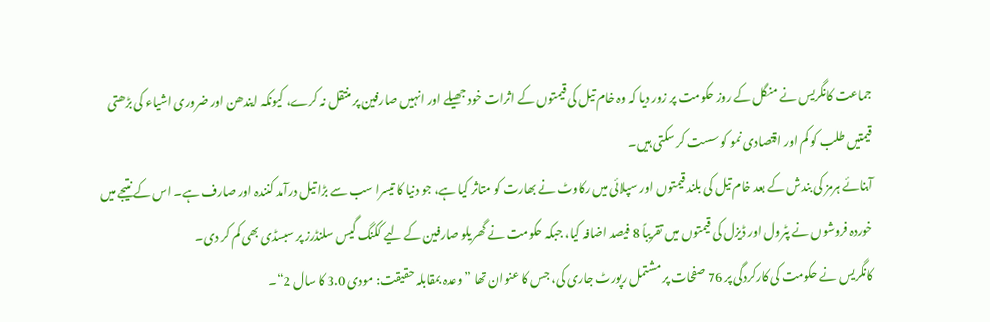جماعت کانگریس نے منگل کے روز حکومت پر زور دیا کہ وہ خام تیل کی قیمتوں کے اثرات خود جھیلے اور انہیں صارفین پر منتقل نہ کرے، کیونکہ ایندھن اور ضروری اشیاء کی بڑھتی قیمتیں طلب کو کم اور اقتصادی نمو کو سست کر سکتی ہیں۔
آبنائے ہرمز کی بندش کے بعد خام تیل کی بلند قیمتوں اور سپلائی میں رکاوٹ نے بھارت کو متاثر کیا ہے، جو دنیا کا تیسرا سب سے بڑا تیل درآمد کنندہ اور صارف ہے۔ اس کے نتیجے میں خوردہ فروشوں نے پٹرول اور ڈیزل کی قیمتوں میں تقریباً 8 فیصد اضافہ کیا، جبکہ حکومت نے گھریلو صارفین کے لیے ککنگ گیس سلنڈرز پر سبسڈی بھی کم کر دی۔
کانگریس نے حکومت کی کارکردگی پر 76 صفحات پر مشتمل رپورٹ جاری کی، جس کا عنوان تھا ”وعدہ بمقابلہ حقیقت: مودی 3.0 کا سال 2“۔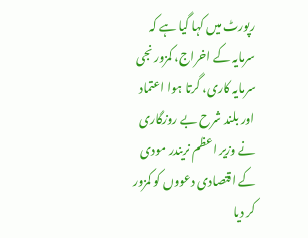رپورٹ میں کہا گیا ہے کہ سرمایہ کے اخراج، کمزور نجی سرمایہ کاری، گرتا ہوا اعتماد اور بلند شرح بے روزگاری نے وزیر اعظم نریندر مودی کے اقتصادی دعووں کو کمزور کر دیا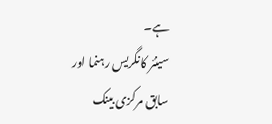ہے۔
سینئر کانگریس رہنما اور سابق مرکزی بینک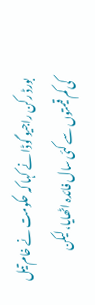بورڈ رکن راجیو گوڈا نے کہا کہ حکومت نے خام تیل کی کم قیمتوں سے کئی سال فائدہ اٹھایا، لیکن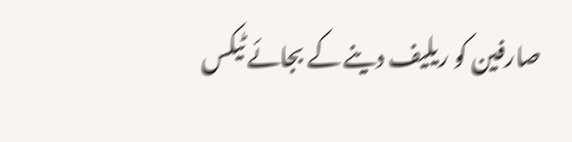صارفین کو ریلیف دینے کے بجائے ٹیکس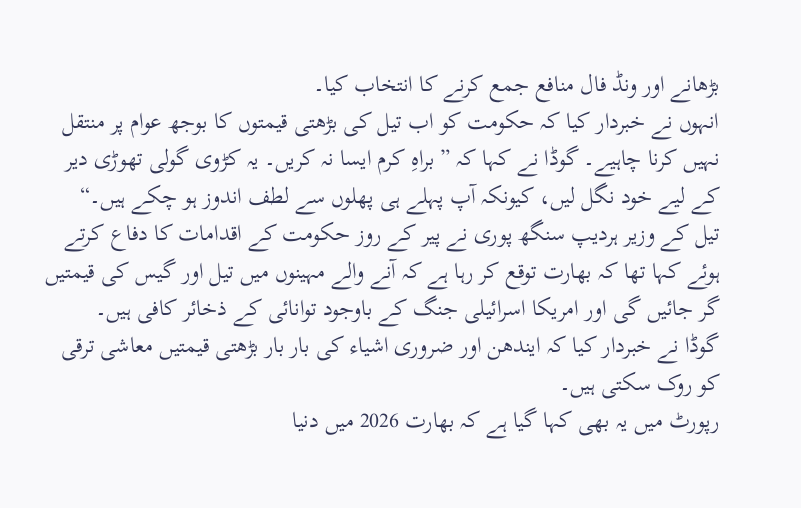بڑھانے اور ونڈ فال منافع جمع کرنے کا انتخاب کیا۔
انہوں نے خبردار کیا کہ حکومت کو اب تیل کی بڑھتی قیمتوں کا بوجھ عوام پر منتقل نہیں کرنا چاہیے۔ گوڈا نے کہا کہ ” براہِ کرم ایسا نہ کریں۔ یہ کڑوی گولی تھوڑی دیر کے لیے خود نگل لیں، کیونکہ آپ پہلے ہی پھلوں سے لطف اندوز ہو چکے ہیں۔“
تیل کے وزیر ہردیپ سنگھ پوری نے پیر کے روز حکومت کے اقدامات کا دفاع کرتے ہوئے کہا تھا کہ بھارت توقع کر رہا ہے کہ آنے والے مہینوں میں تیل اور گیس کی قیمتیں گر جائیں گی اور امریکا اسرائیلی جنگ کے باوجود توانائی کے ذخائر کافی ہیں۔
گوڈا نے خبردار کیا کہ ایندھن اور ضروری اشیاء کی بار بار بڑھتی قیمتیں معاشی ترقی کو روک سکتی ہیں۔
رپورٹ میں یہ بھی کہا گیا ہے کہ بھارت 2026 میں دنیا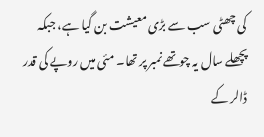کی چھٹی سب سے بڑی معیشت بن گیا ہے، جبکہ پچھلے سال یہ چوتھے نمبر پر تھا۔ مئی میں روپے کی قدر ڈالر کے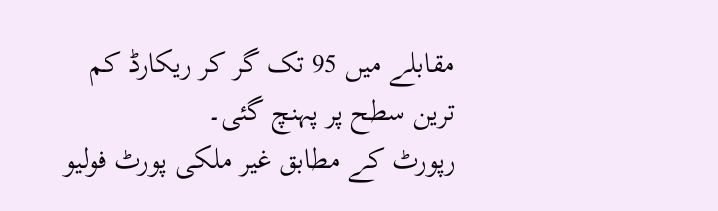مقابلے میں 95 تک گر کر ریکارڈ کم ترین سطح پر پہنچ گئی۔
رپورٹ کے مطابق غیر ملکی پورٹ فولیو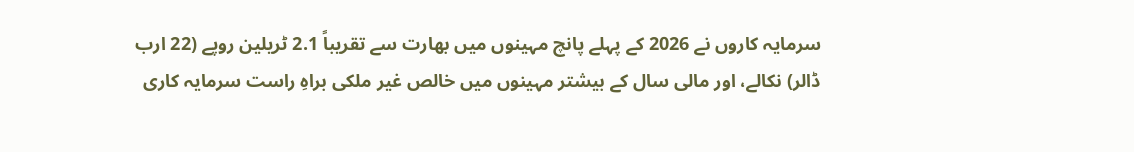سرمایہ کاروں نے 2026 کے پہلے پانچ مہینوں میں بھارت سے تقریباً 2.1 ٹریلین روپے (22 ارب ڈالر) نکالے، اور مالی سال کے بیشتر مہینوں میں خالص غیر ملکی براہِ راست سرمایہ کاری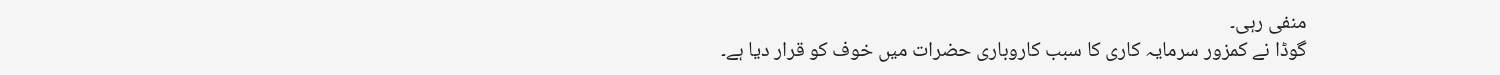منفی رہی۔
گوڈا نے کمزور سرمایہ کاری کا سبب کاروباری حضرات میں خوف کو قرار دیا ہے۔